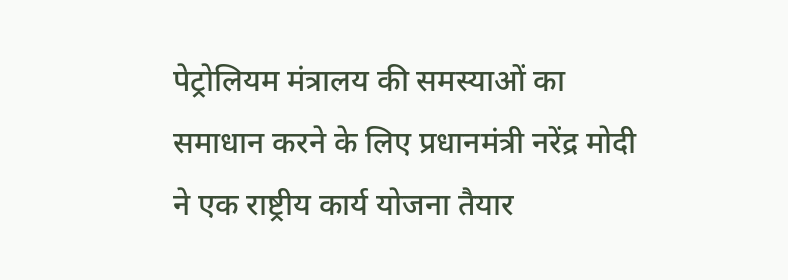पेट्रोलियम मंत्रालय की समस्याओं का समाधान करने के लिए प्रधानमंत्री नरेंद्र मोदी ने एक राष्ट्रीय कार्य योजना तैयार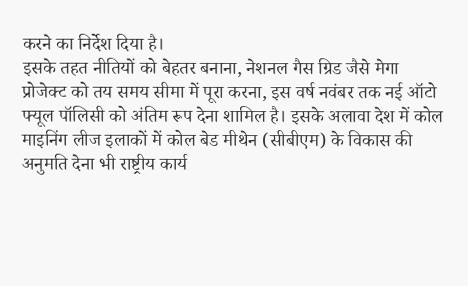करने का निर्देश दिया है।
इसके तहत नीतियों को बेहतर बनाना, नेशनल गैस ग्रिड जैसे मेगा प्रोजेक्ट को तय समय सीमा में पूरा करना, इस वर्ष नवंबर तक नई ऑटो फ्यूल पॉलिसी को अंतिम रूप देना शामिल है। इसके अलावा देश में कोल माइनिंग लीज इलाकों में कोल बेड मीथेन (सीबीएम) के विकास की अनुमति देना भी राष्ट्रीय कार्य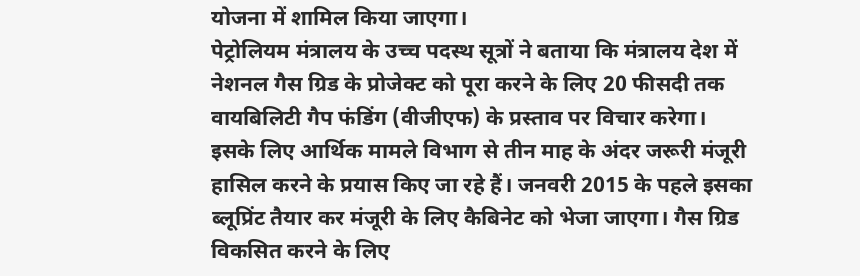योजना में शामिल किया जाएगा।
पेट्रोलियम मंत्रालय के उच्च पदस्थ सूत्रों ने बताया कि मंत्रालय देश में नेशनल गैस ग्रिड के प्रोजेक्ट को पूरा करने के लिए 20 फीसदी तक वायबिलिटी गैप फंडिंग (वीजीएफ) के प्रस्ताव पर विचार करेगा।
इसके लिए आर्थिक मामले विभाग से तीन माह के अंदर जरूरी मंजूरी हासिल करने के प्रयास किए जा रहे हैं। जनवरी 2015 के पहले इसका ब्लूप्रिंट तैयार कर मंजूरी के लिए कैबिनेट को भेजा जाएगा। गैस ग्रिड विकसित करने के लिए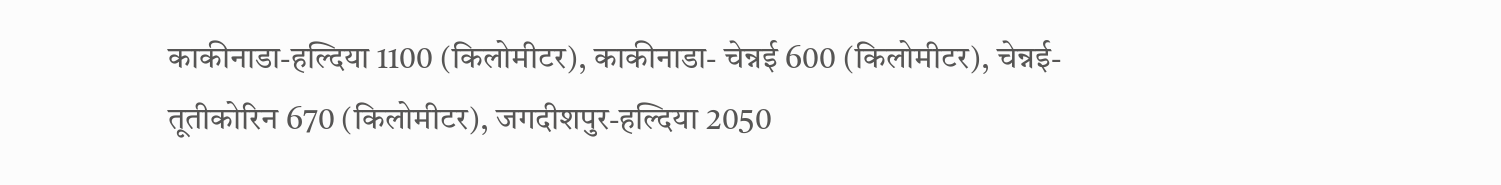काकीनाडा-हल्दिया 1100 (किलोमीटर), काकीनाडा- चेन्नई 600 (किलोमीटर), चेन्नई-तूतीकोरिन 670 (किलोमीटर), जगदीशपुर-हल्दिया 2050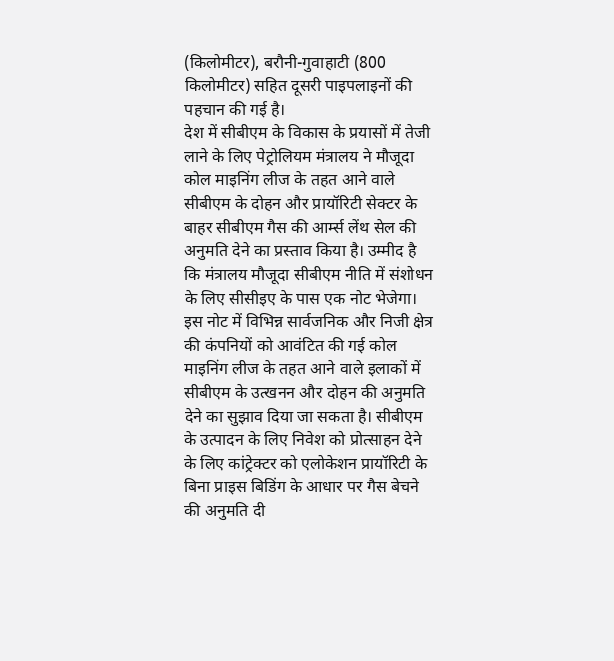(किलोमीटर), बरौनी-गुवाहाटी (800 किलोमीटर) सहित दूसरी पाइपलाइनों की पहचान की गई है।
देश में सीबीएम के विकास के प्रयासों में तेजी लाने के लिए पेट्रोलियम मंत्रालय ने मौजूदा कोल माइनिंग लीज के तहत आने वाले सीबीएम के दोहन और प्रायॉरिटी सेक्टर के बाहर सीबीएम गैस की आर्म्स लेंथ सेल की अनुमति देने का प्रस्ताव किया है। उम्मीद है कि मंत्रालय मौजूदा सीबीएम नीति में संशोधन के लिए सीसीइए के पास एक नोट भेजेगा।
इस नोट में विभिन्न सार्वजनिक और निजी क्षेत्र की कंपनियों को आवंटित की गई कोल माइनिंग लीज के तहत आने वाले इलाकों में सीबीएम के उत्खनन और दोहन की अनुमति देने का सुझाव दिया जा सकता है। सीबीएम के उत्पादन के लिए निवेश को प्रोत्साहन देने के लिए कांट्रेक्टर को एलोकेशन प्रायॉरिटी के बिना प्राइस बिडिंग के आधार पर गैस बेचने की अनुमति दी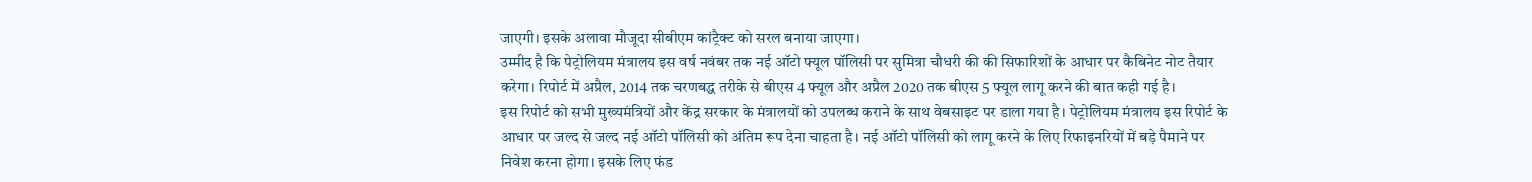जाएगी। इसके अलावा मौजूदा सीबीएम कांट्रैक्ट को सरल बनाया जाएगा।
उम्मीद है कि पेट्रोलियम मंत्रालय इस वर्ष नवंबर तक नई ऑटो फ्यूल पॉलिसी पर सुमित्रा चौधरी की की सिफारिशों के आधार पर कैबिनेट नोट तैयार करेगा। रिपोर्ट में अप्रैल, 2014 तक चरणबद्ध तरीके से बीएस 4 फ्यूल और अप्रैल 2020 तक बीएस 5 फ्यूल लागू करने की बात कही गई है।
इस रिपोर्ट को सभी मुख्यमंत्रियों और केंद्र सरकार के मंत्रालयों को उपलब्ध कराने के साथ वेबसाइट पर डाला गया है। पेट्रोलियम मंत्रालय इस रिपोर्ट के आधार पर जल्द से जल्द नई ऑटो पॉलिसी को अंतिम रूप देना चाहता है। नई ऑटो पॉलिसी को लागू करने के लिए रिफाइनरियों में बड़े पैमाने पर निवेश करना होगा। इसके लिए फंड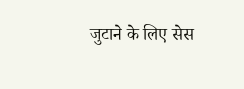जुटाने के लिए सेस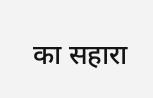का सहारा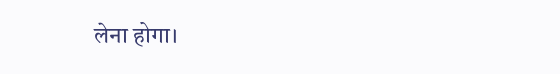लेना होगा।